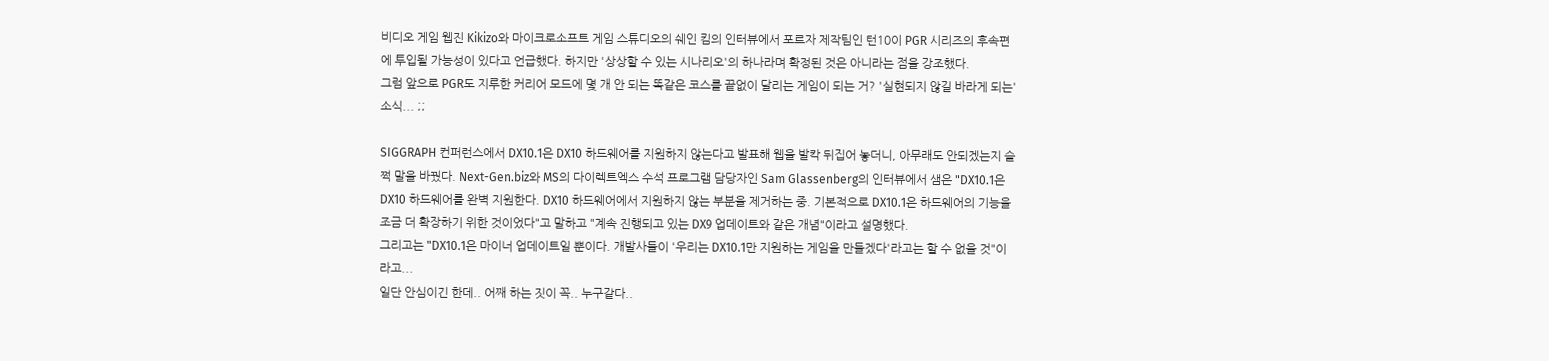비디오 게임 웹진 Kikizo와 마이크로소프트 게임 스튜디오의 쉐인 킴의 인터뷰에서 포르자 제작팀인 턴10이 PGR 시리즈의 후속편에 투입될 가능성이 있다고 언급했다. 하지만 '상상할 수 있는 시나리오'의 하나라며 확정된 것은 아니라는 점을 강조했다.
그럼 앞으로 PGR도 지루한 커리어 모드에 몇 개 안 되는 똑같은 코스를 끝없이 달리는 게임이 되는 거? '실현되지 않길 바라게 되는' 소식... ;;

SIGGRAPH 컨퍼런스에서 DX10.1은 DX10 하드웨어를 지원하지 않는다고 발표해 웹을 발칵 뒤집어 놓더니, 아무래도 안되겠는지 슬쩍 말을 바꿨다. Next-Gen.biz와 MS의 다이렉트엑스 수석 프로그램 담당자인 Sam Glassenberg의 인터뷰에서 샘은 "DX10.1은 DX10 하드웨어를 완벽 지원한다. DX10 하드웨어에서 지원하지 않는 부분을 제거하는 중. 기본적으로 DX10.1은 하드웨어의 기능을 조금 더 확장하기 위한 것이었다"고 말하고 "계속 진행되고 있는 DX9 업데이트와 같은 개념"이라고 설명했다.
그리고는 "DX10.1은 마이너 업데이트일 뿐이다. 개발사들이 '우리는 DX10.1만 지원하는 게임을 만들겠다'라고는 할 수 없을 것"이라고...
일단 안심이긴 한데.. 어째 하는 짓이 꼭.. 누구같다..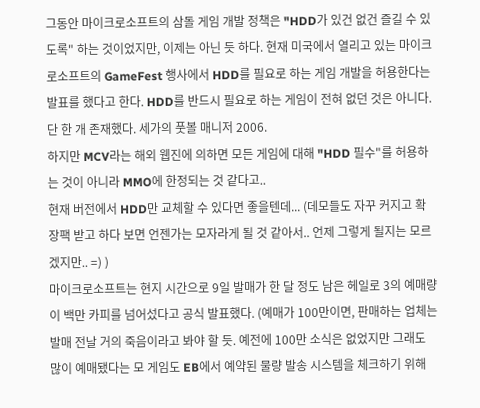그동안 마이크로소프트의 삼돌 게임 개발 정책은 "HDD가 있건 없건 즐길 수 있도록" 하는 것이었지만, 이제는 아닌 듯 하다. 현재 미국에서 열리고 있는 마이크로소프트의 GameFest 행사에서 HDD를 필요로 하는 게임 개발을 허용한다는 발표를 했다고 한다. HDD를 반드시 필요로 하는 게임이 전혀 없던 것은 아니다. 단 한 개 존재했다. 세가의 풋볼 매니저 2006.
하지만 MCV라는 해외 웹진에 의하면 모든 게임에 대해 "HDD 필수"를 허용하는 것이 아니라 MMO에 한정되는 것 같다고..
현재 버전에서 HDD만 교체할 수 있다면 좋을텐데... (데모들도 자꾸 커지고 확장팩 받고 하다 보면 언젠가는 모자라게 될 것 같아서.. 언제 그렇게 될지는 모르겠지만.. =) )
마이크로소프트는 현지 시간으로 9일 발매가 한 달 정도 남은 헤일로 3의 예매량이 백만 카피를 넘어섰다고 공식 발표했다. (예매가 100만이면, 판매하는 업체는 발매 전날 거의 죽음이라고 봐야 할 듯. 예전에 100만 소식은 없었지만 그래도 많이 예매됐다는 모 게임도 EB에서 예약된 물량 발송 시스템을 체크하기 위해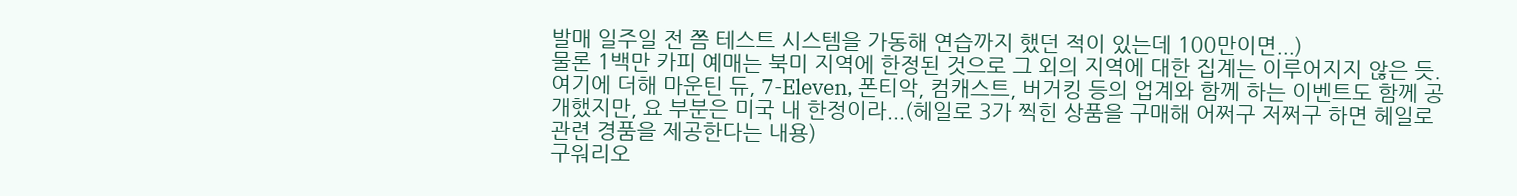발매 일주일 전 쯤 테스트 시스템을 가동해 연습까지 했던 적이 있는데 100만이면...)
물론 1백만 카피 예매는 북미 지역에 한정된 것으로 그 외의 지역에 대한 집계는 이루어지지 않은 듯. 여기에 더해 마운틴 듀, 7-Eleven, 폰티악, 컴캐스트, 버거킹 등의 업계와 함께 하는 이벤트도 함께 공개했지만, 요 부분은 미국 내 한정이라...(헤일로 3가 찍힌 상품을 구매해 어쩌구 저쩌구 하면 헤일로 관련 경품을 제공한다는 내용)
구워리오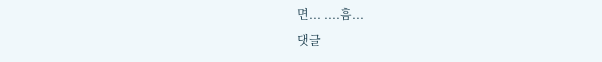면... ....흠...
댓글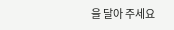을 달아 주세요